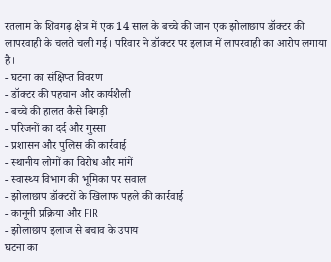रतलाम के शिवगढ़ क्षेत्र में एक 14 साल के बच्चे की जान एक झोलाछाप डॉक्टर की लापरवाही के चलते चली गई। परिवार ने डॉक्टर पर इलाज में लापरवाही का आरोप लगाया है।
- घटना का संक्षिप्त विवरण
- डॉक्टर की पहचान और कार्यशैली
- बच्चे की हालत कैसे बिगड़ी
- परिजनों का दर्द और गुस्सा
- प्रशासन और पुलिस की कार्रवाई
- स्थानीय लोगों का विरोध और मांगें
- स्वास्थ्य विभाग की भूमिका पर सवाल
- झोलाछाप डॉक्टरों के खिलाफ पहले की कार्रवाई
- कानूनी प्रक्रिया और FIR
- झोलाछाप इलाज से बचाव के उपाय
घटना का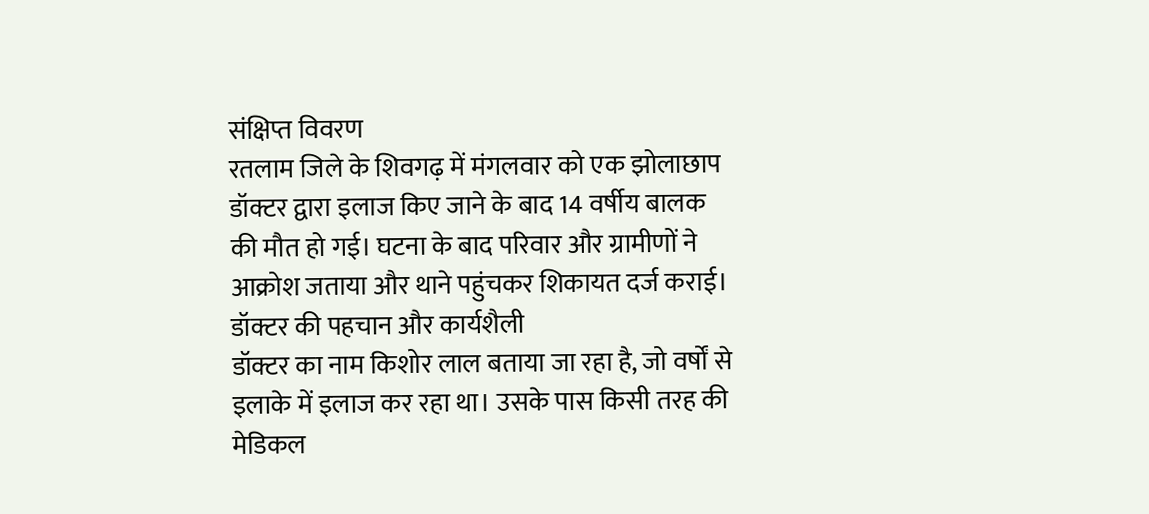संक्षिप्त विवरण
रतलाम जिले के शिवगढ़ में मंगलवार को एक झोलाछाप डॉक्टर द्वारा इलाज किए जाने के बाद 14 वर्षीय बालक की मौत हो गई। घटना के बाद परिवार और ग्रामीणों ने आक्रोश जताया और थाने पहुंचकर शिकायत दर्ज कराई।
डॉक्टर की पहचान और कार्यशैली
डॉक्टर का नाम किशोर लाल बताया जा रहा है, जो वर्षों से इलाके में इलाज कर रहा था। उसके पास किसी तरह की मेडिकल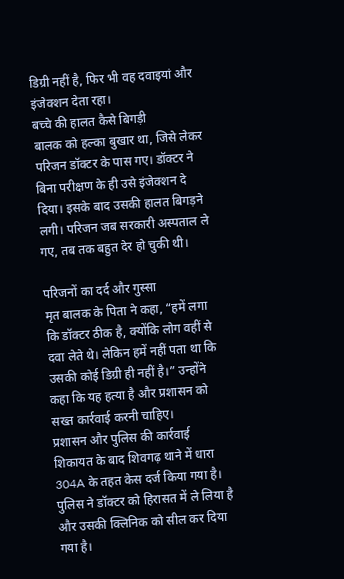डिग्री नहीं है, फिर भी वह दवाइयां और इंजेक्शन देता रहा।
बच्चे की हालत कैसे बिगड़ी
बालक को हल्का बुखार था, जिसे लेकर परिजन डॉक्टर के पास गए। डॉक्टर ने बिना परीक्षण के ही उसे इंजेक्शन दे दिया। इसके बाद उसकी हालत बिगड़ने लगी। परिजन जब सरकारी अस्पताल ले गए, तब तक बहुत देर हो चुकी थी।

परिजनों का दर्द और गुस्सा
मृत बालक के पिता ने कहा, “हमें लगा कि डॉक्टर ठीक है, क्योंकि लोग वहीं से दवा लेते थे। लेकिन हमें नहीं पता था कि उसकी कोई डिग्री ही नहीं है।” उन्होंने कहा कि यह हत्या है और प्रशासन को सख्त कार्रवाई करनी चाहिए।
प्रशासन और पुलिस की कार्रवाई
शिकायत के बाद शिवगढ़ थाने में धारा 304A के तहत केस दर्ज किया गया है। पुलिस ने डॉक्टर को हिरासत में ले लिया है और उसकी क्लिनिक को सील कर दिया गया है।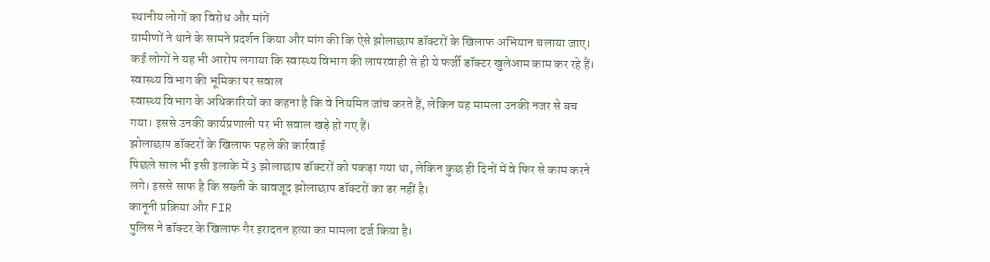स्थानीय लोगों का विरोध और मांगें
ग्रामीणों ने थाने के सामने प्रदर्शन किया और मांग की कि ऐसे झोलाछाप डॉक्टरों के खिलाफ अभियान चलाया जाए। कई लोगों ने यह भी आरोप लगाया कि स्वास्थ्य विभाग की लापरवाही से ही ये फर्जी डॉक्टर खुलेआम काम कर रहे हैं।
स्वास्थ्य विभाग की भूमिका पर सवाल
स्वास्थ्य विभाग के अधिकारियों का कहना है कि वे नियमित जांच करते हैं, लेकिन यह मामला उनकी नजर से बच गया। इससे उनकी कार्यप्रणाली पर भी सवाल खड़े हो गए हैं।
झोलाछाप डॉक्टरों के खिलाफ पहले की कार्रवाई
पिछले साल भी इसी इलाके में 3 झोलाछाप डॉक्टरों को पकड़ा गया था, लेकिन कुछ ही दिनों में वे फिर से काम करने लगे। इससे साफ है कि सख्ती के बावजूद झोलाछाप डॉक्टरों का डर नहीं है।
कानूनी प्रक्रिया और FIR
पुलिस ने डॉक्टर के खिलाफ गैर इरादतन हत्या का मामला दर्ज किया है।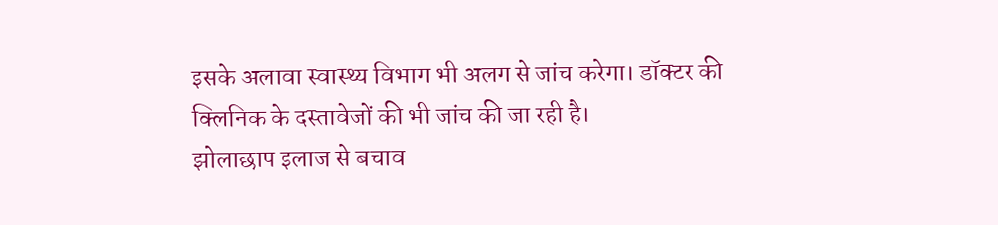इसके अलावा स्वास्थ्य विभाग भी अलग से जांच करेगा। डॉक्टर की क्लिनिक के दस्तावेजों की भी जांच की जा रही है।
झोलाछाप इलाज से बचाव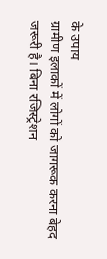के उपाय
ग्रामीण इलाकों में लोगों को जागरूक करना बेहद जरूरी है। बिना रजिस्ट्रेशन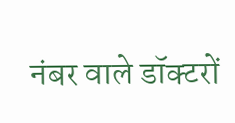नंबर वाले डॉक्टरों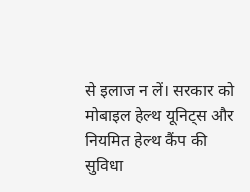से इलाज न लें। सरकार को मोबाइल हेल्थ यूनिट्स और नियमित हेल्थ कैंप की सुविधा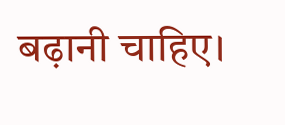बढ़ानी चाहिए।